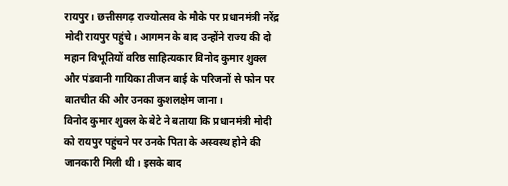रायपुर। छत्तीसगढ़ राज्योत्सव के मौके पर प्रधानमंत्री नरेंद्र मोदी रायपुर पहुंचे। आगमन के बाद उन्होंने राज्य की दो महान विभूतियों वरिष्ठ साहित्यकार विनोद कुमार शुक्ल और पंडवानी गायिका तीजन बाई के परिजनों से फोन पर बातचीत की और उनका कुशलक्षेम जाना।
विनोद कुमार शुक्ल के बेटे ने बताया कि प्रधानमंत्री मोदी को रायपुर पहुंचने पर उनके पिता के अस्वस्थ होने की जानकारी मिली थी। इसके बाद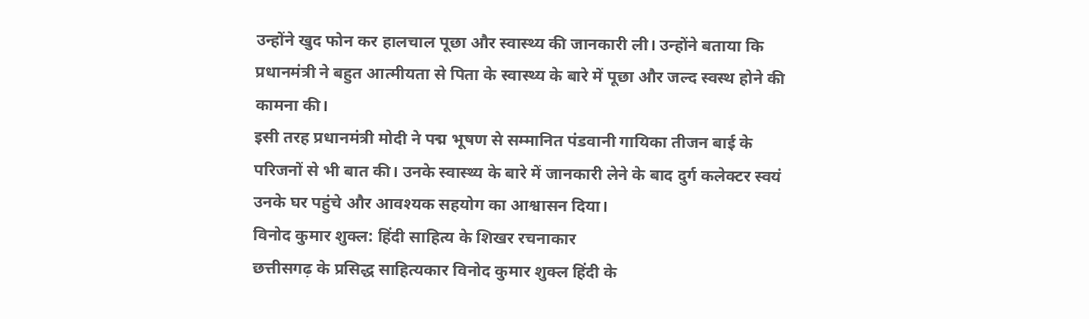उन्होंने खुद फोन कर हालचाल पूछा और स्वास्थ्य की जानकारी ली। उन्होंने बताया कि प्रधानमंत्री ने बहुत आत्मीयता से पिता के स्वास्थ्य के बारे में पूछा और जल्द स्वस्थ होने की कामना की।
इसी तरह प्रधानमंत्री मोदी ने पद्म भूषण से सम्मानित पंडवानी गायिका तीजन बाई के परिजनों से भी बात की। उनके स्वास्थ्य के बारे में जानकारी लेने के बाद दुर्ग कलेक्टर स्वयं उनके घर पहुंचे और आवश्यक सहयोग का आश्वासन दिया।
विनोद कुमार शुक्ल: हिंदी साहित्य के शिखर रचनाकार
छत्तीसगढ़ के प्रसिद्ध साहित्यकार विनोद कुमार शुक्ल हिंदी के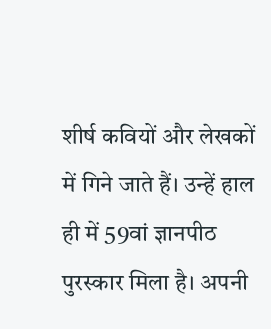शीर्ष कवियों और लेखकों में गिने जाते हैं। उन्हें हाल ही में 59वां ज्ञानपीठ पुरस्कार मिला है। अपनी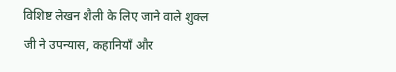विशिष्ट लेखन शैली के लिए जाने वाले शुक्ल जी ने उपन्यास, कहानियाँ और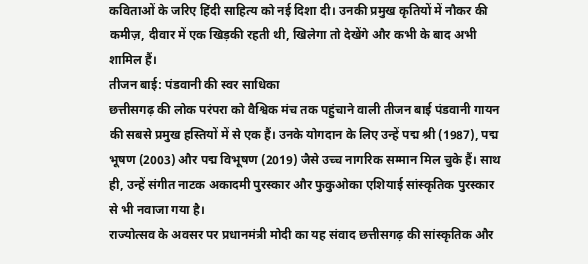कविताओं के जरिए हिंदी साहित्य को नई दिशा दी। उनकी प्रमुख कृतियों में नौकर की कमीज़, दीवार में एक खिड़की रहती थी, खिलेगा तो देखेंगे और कभी के बाद अभी शामिल हैं।
तीजन बाई: पंडवानी की स्वर साधिका
छत्तीसगढ़ की लोक परंपरा को वैश्विक मंच तक पहुंचाने वाली तीजन बाई पंडवानी गायन की सबसे प्रमुख हस्तियों में से एक हैं। उनके योगदान के लिए उन्हें पद्म श्री (1987), पद्म भूषण (2003) और पद्म विभूषण (2019) जैसे उच्च नागरिक सम्मान मिल चुके हैं। साथ ही, उन्हें संगीत नाटक अकादमी पुरस्कार और फुकुओका एशियाई सांस्कृतिक पुरस्कार से भी नवाजा गया है।
राज्योत्सव के अवसर पर प्रधानमंत्री मोदी का यह संवाद छत्तीसगढ़ की सांस्कृतिक और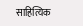साहित्यिक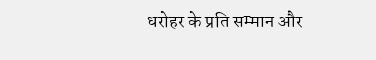धरोहर के प्रति सम्मान और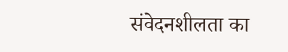संवेदनशीलता का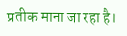प्रतीक माना जा रहा है।